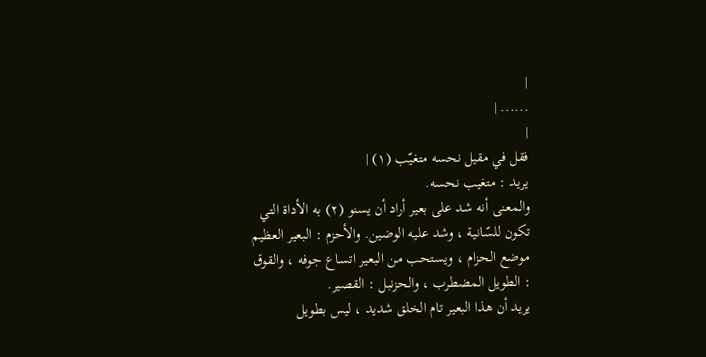|
...... |
|
فقل في مقيل نحسه متغيّب (١) |
يريد : متغيب نحسه.
والمعنى أنه شد على بعير أراد أن يسنو (٢) به الأداة التي تكون للسّانية ، وشد عليه الوضين. والأحزم : البعير العظيم موضع الحزام ، ويستحب من البعير اتساع جوفه ، والقوق : الطويل المضطرب ، والحزنبل : القصير.
يريد أن هذا البعير تام الخلق شديد ، ليس بطويل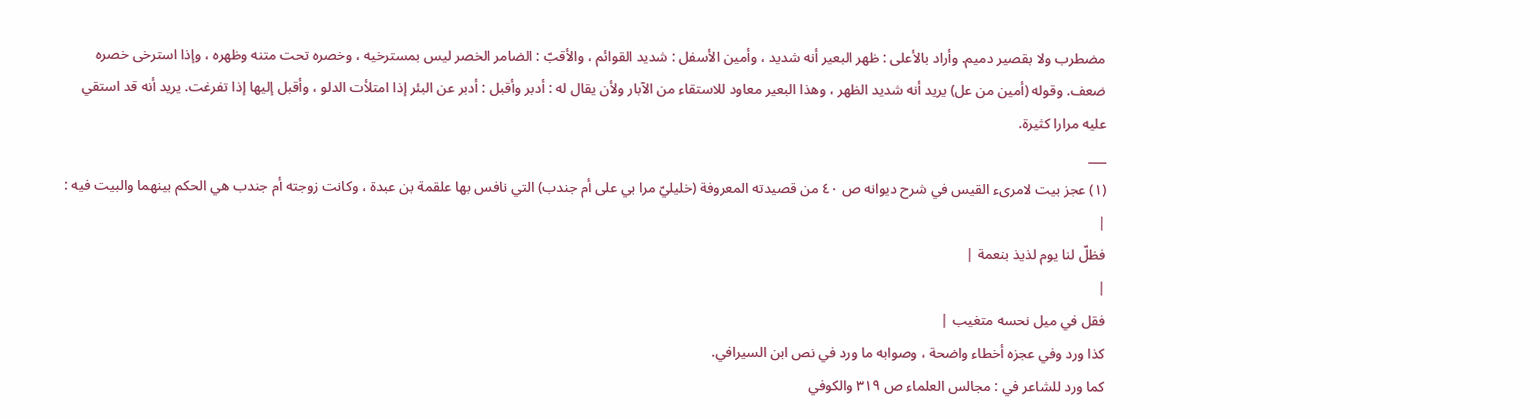مضطرب ولا بقصير دميم. وأراد بالأعلى : ظهر البعير أنه شديد ، وأمين الأسفل : شديد القوائم ، والأقبّ : الضامر الخصر ليس بمسترخيه ، وخصره تحت متنه وظهره ، وإذا استرخى خصره ضعف. وقوله (أمين من عل) يريد أنه شديد الظهر ، وهذا البعير معاود للاستقاء من الآبار ولأن يقال له : أدبر وأقبل : أدبر عن البئر إذا امتلأت الدلو ، وأقبل إليها إذا تفرغت. يريد أنه قد استقي عليه مرارا كثيرة.
___
(١) عجز بيت لامرىء القيس في شرح ديوانه ص ٤٠ من قصيدته المعروفة (خليليّ مرا بي على أم جندب) التي نافس بها علقمة بن عبدة ، وكانت زوجته أم جندب هي الحكم بينهما والبيت فيه :
|
فظلّ لنا يوم لذيذ بنعمة |
|
فقل في ميل نحسه متغيب |
كذا ورد وفي عجزه أخطاء واضحة ، وصوابه ما ورد في نص ابن السيرافي.
كما ورد للشاعر في : مجالس العلماء ص ٣١٩ والكوفي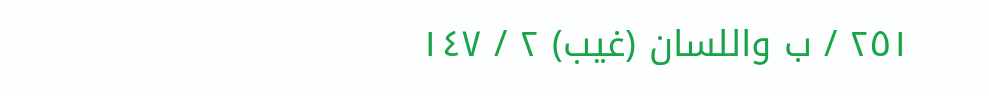٢٥١ / ب واللسان (غيب) ٢ / ١٤٧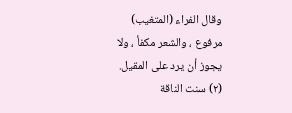وقال الفراء (المتغيب) مرفوع ، والشعر مكفأ ، ولا يجوز أن يرد على المقيل.
(٢) سنت الناقة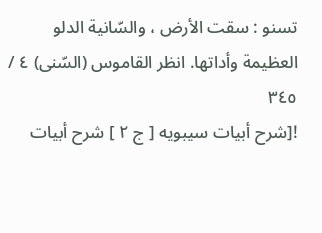تسنو : سقت الأرض ، والسّانية الدلو العظيمة وأداتها. انظر القاموس (السّنى) ٤ / ٣٤٥
![شرح أبيات سيبويه [ ج ٢ ] شرح أبيات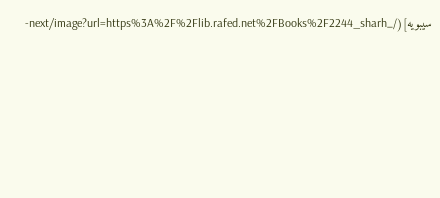سيبويه](/_next/image?url=https%3A%2F%2Flib.rafed.net%2FBooks%2F2244_sharh-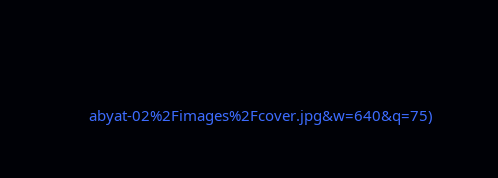abyat-02%2Fimages%2Fcover.jpg&w=640&q=75)